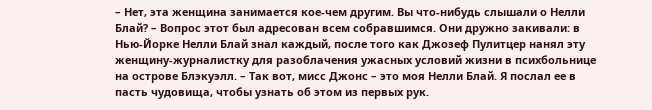– Нет, эта женщина занимается кое-чем другим. Вы что-нибудь слышали о Нелли Блай? – Вопрос этот был адресован всем собравшимся. Они дружно закивали: в Нью-Йорке Нелли Блай знал каждый, после того как Джозеф Пулитцер нанял эту женщину-журналистку для разоблачения ужасных условий жизни в психбольнице на острове Блэкуэлл. – Так вот, мисс Джонс – это моя Нелли Блай. Я послал ее в пасть чудовища, чтобы узнать об этом из первых рук.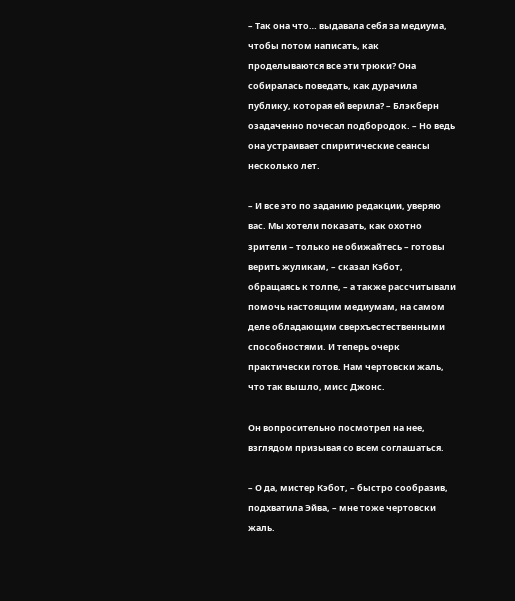– Так она что… выдавала себя за медиума, чтобы потом написать, как проделываются все эти трюки? Она собиралась поведать, как дурачила публику, которая ей верила? – Блэкберн озадаченно почесал подбородок. – Но ведь она устраивает спиритические сеансы несколько лет.

– И все это по заданию редакции, уверяю вас. Мы хотели показать, как охотно зрители – только не обижайтесь – готовы верить жуликам, – сказал Кэбот, обращаясь к толпе, – а также рассчитывали помочь настоящим медиумам, на самом деле обладающим сверхъестественными способностями. И теперь очерк практически готов. Нам чертовски жаль, что так вышло, мисс Джонс.

Он вопросительно посмотрел на нее, взглядом призывая со всем соглашаться.

– О да, мистер Кэбот, – быстро сообразив, подхватила Эйва, – мне тоже чертовски жаль.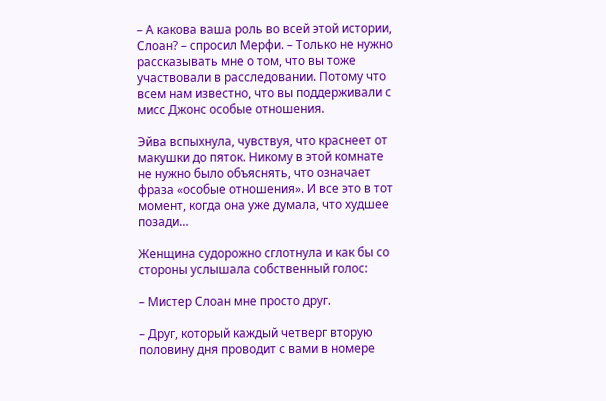– А какова ваша роль во всей этой истории, Слоан? – спросил Мерфи. – Только не нужно рассказывать мне о том, что вы тоже участвовали в расследовании. Потому что всем нам известно, что вы поддерживали с мисс Джонс особые отношения.

Эйва вспыхнула, чувствуя, что краснеет от макушки до пяток. Никому в этой комнате не нужно было объяснять, что означает фраза «особые отношения». И все это в тот момент, когда она уже думала, что худшее позади…

Женщина судорожно сглотнула и как бы со стороны услышала собственный голос:

– Мистер Слоан мне просто друг.

– Друг, который каждый четверг вторую половину дня проводит с вами в номере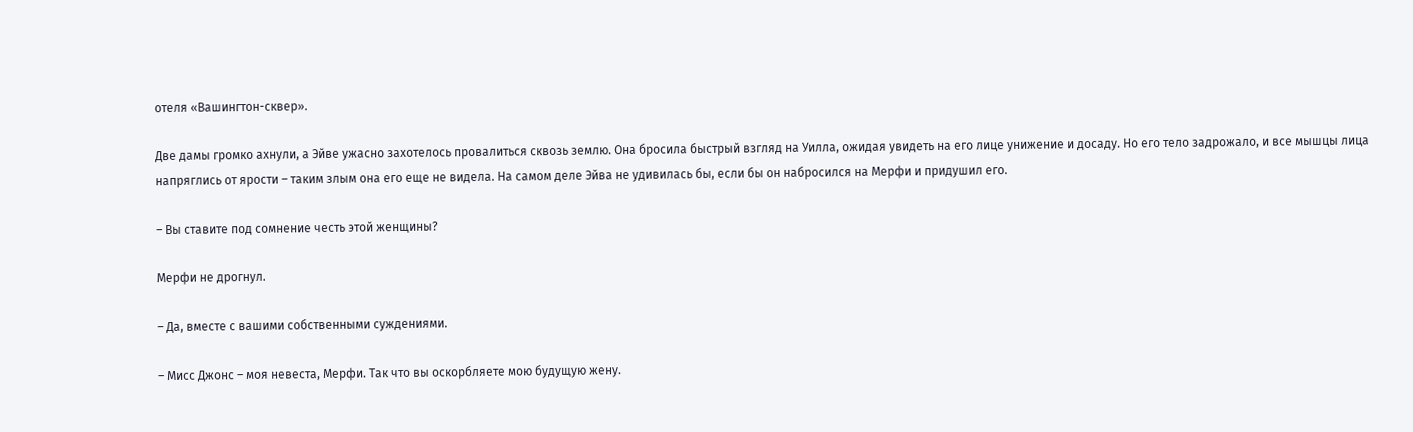отеля «Вашингтон-сквер».

Две дамы громко ахнули, а Эйве ужасно захотелось провалиться сквозь землю. Она бросила быстрый взгляд на Уилла, ожидая увидеть на его лице унижение и досаду. Но его тело задрожало, и все мышцы лица напряглись от ярости – таким злым она его еще не видела. На самом деле Эйва не удивилась бы, если бы он набросился на Мерфи и придушил его.

– Вы ставите под сомнение честь этой женщины?

Мерфи не дрогнул.

– Да, вместе с вашими собственными суждениями.

– Мисс Джонс – моя невеста, Мерфи. Так что вы оскорбляете мою будущую жену.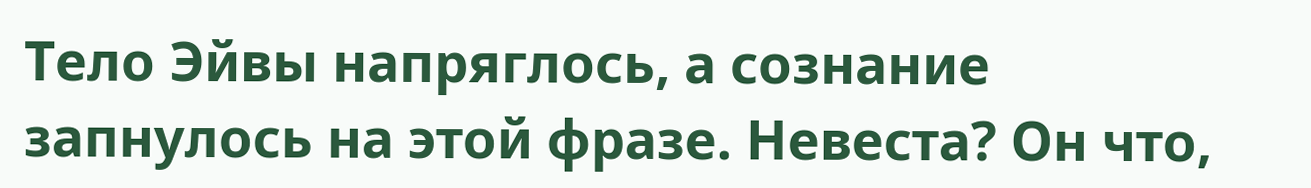Тело Эйвы напряглось, а сознание запнулось на этой фразе. Невеста? Он что,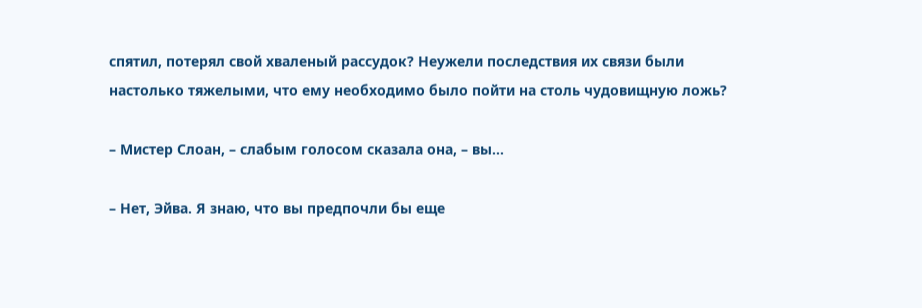спятил, потерял свой хваленый рассудок? Неужели последствия их связи были настолько тяжелыми, что ему необходимо было пойти на столь чудовищную ложь?

– Мистер Слоан, – слабым голосом сказала она, – вы…

– Нет, Эйва. Я знаю, что вы предпочли бы еще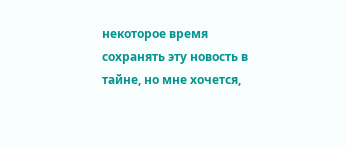некоторое время сохранять эту новость в тайне, но мне хочется,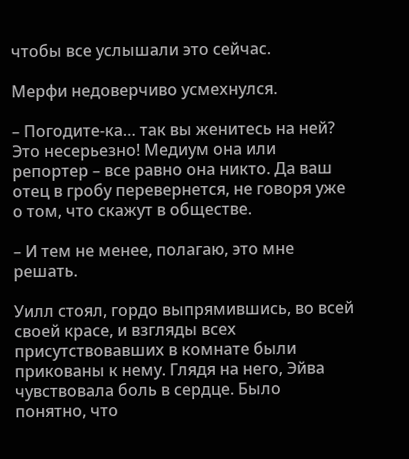чтобы все услышали это сейчас.

Мерфи недоверчиво усмехнулся.

– Погодите-ка… так вы женитесь на ней? Это несерьезно! Медиум она или репортер – все равно она никто. Да ваш отец в гробу перевернется, не говоря уже о том, что скажут в обществе.

– И тем не менее, полагаю, это мне решать.

Уилл стоял, гордо выпрямившись, во всей своей красе, и взгляды всех присутствовавших в комнате были прикованы к нему. Глядя на него, Эйва чувствовала боль в сердце. Было понятно, что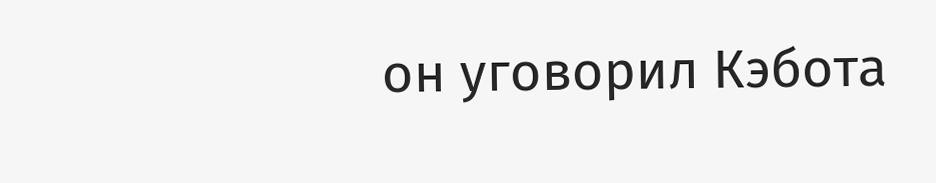он уговорил Кэбота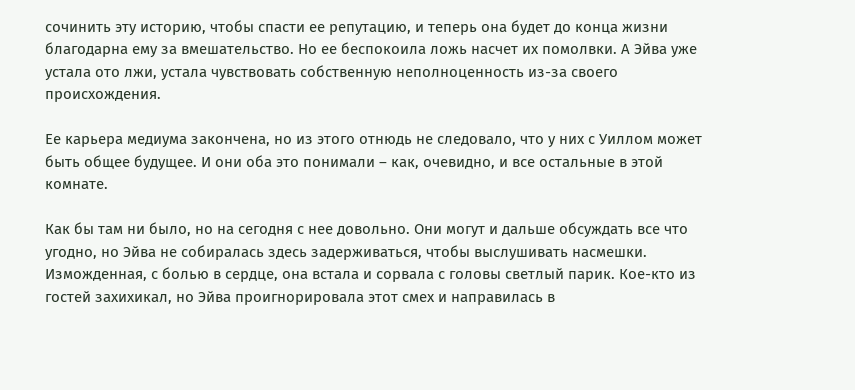сочинить эту историю, чтобы спасти ее репутацию, и теперь она будет до конца жизни благодарна ему за вмешательство. Но ее беспокоила ложь насчет их помолвки. А Эйва уже устала ото лжи, устала чувствовать собственную неполноценность из-за своего происхождения.

Ее карьера медиума закончена, но из этого отнюдь не следовало, что у них с Уиллом может быть общее будущее. И они оба это понимали – как, очевидно, и все остальные в этой комнате.

Как бы там ни было, но на сегодня с нее довольно. Они могут и дальше обсуждать все что угодно, но Эйва не собиралась здесь задерживаться, чтобы выслушивать насмешки. Изможденная, с болью в сердце, она встала и сорвала с головы светлый парик. Кое-кто из гостей захихикал, но Эйва проигнорировала этот смех и направилась в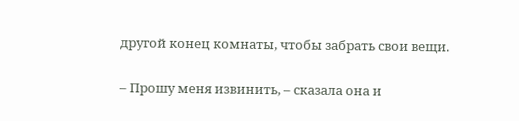другой конец комнаты, чтобы забрать свои вещи.

– Прошу меня извинить, – сказала она и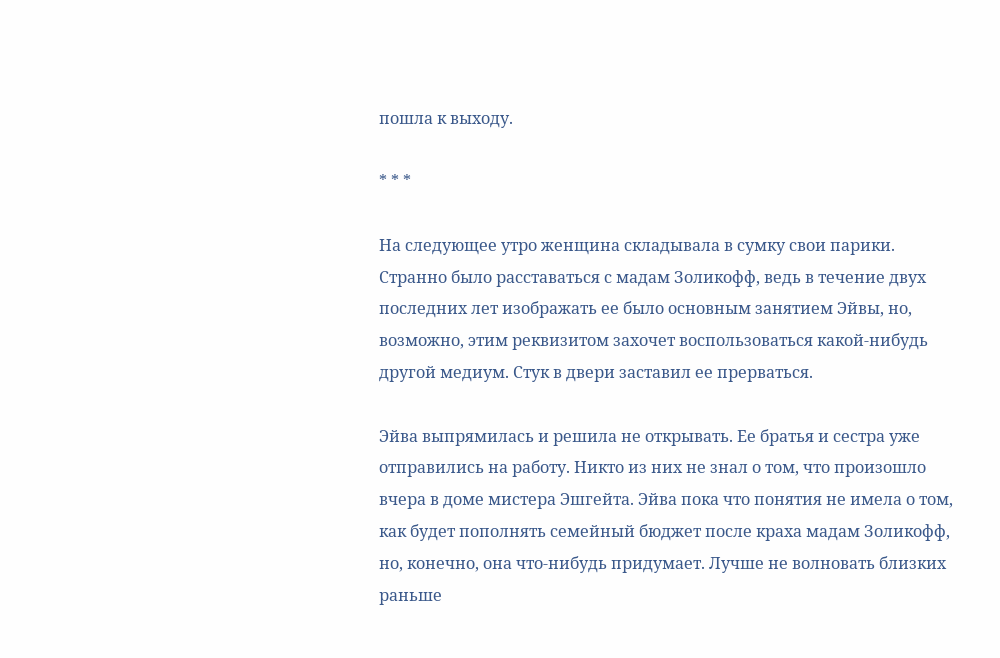пошла к выходу.

* * *

На следующее утро женщина складывала в сумку свои парики. Странно было расставаться с мадам Золикофф, ведь в течение двух последних лет изображать ее было основным занятием Эйвы, но, возможно, этим реквизитом захочет воспользоваться какой-нибудь другой медиум. Стук в двери заставил ее прерваться.

Эйва выпрямилась и решила не открывать. Ее братья и сестра уже отправились на работу. Никто из них не знал о том, что произошло вчера в доме мистера Эшгейта. Эйва пока что понятия не имела о том, как будет пополнять семейный бюджет после краха мадам Золикофф, но, конечно, она что-нибудь придумает. Лучше не волновать близких раньше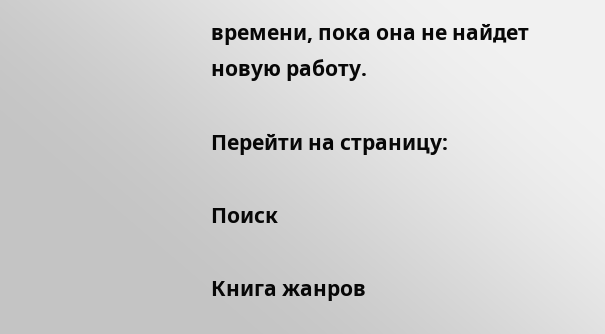времени, пока она не найдет новую работу.

Перейти на страницу:

Поиск

Книга жанров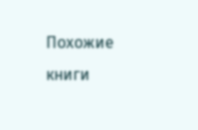Похожие книги